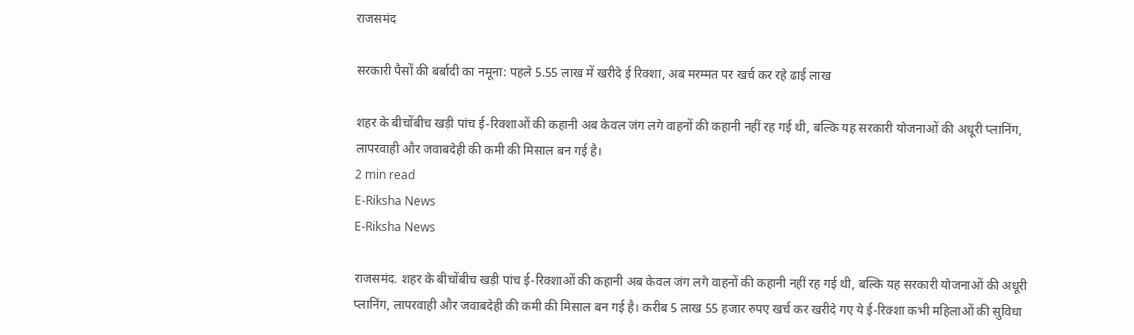राजसमंद

सरकारी पैसों की बर्बादी का नमूना: पहले 5.55 लाख में खरीदे ई रिक्शा, अब मरम्मत पर खर्च कर रहे ढाई लाख

शहर के बीचोंबीच खड़ी पांच ई-रिक्शाओं की कहानी अब केवल जंग लगे वाहनों की कहानी नहीं रह गई थी, बल्कि यह सरकारी योजनाओं की अधूरी प्लानिंग, लापरवाही और जवाबदेही की कमी की मिसाल बन गई है।
2 min read
E-Riksha News
E-Riksha News

राजसमंद. शहर के बीचोंबीच खड़ी पांच ई-रिक्शाओं की कहानी अब केवल जंग लगे वाहनों की कहानी नहीं रह गई थी, बल्कि यह सरकारी योजनाओं की अधूरी प्लानिंग, लापरवाही और जवाबदेही की कमी की मिसाल बन गई है। करीब 5 लाख 55 हजार रुपए खर्च कर खरीदे गए ये ई-रिक्शा कभी महिलाओं की सुविधा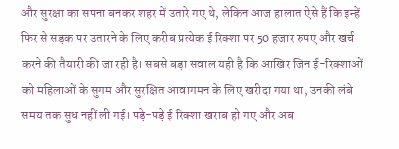और सुरक्षा का सपना बनकर शहर में उतारे गए थे, लेकिन आज हालात ऐसे हैं कि इन्हें फिर से सड़क पर उतारने के लिए करीब प्रत्येक ई रिक्शा पर 50 हजार रुपए और खर्च करने की तैयारी की जा रही है। सबसे बड़ा सवाल यही है कि आखिर जिन ई-रिक्शाओं को महिलाओं के सुगम और सुरक्षित आवागमन के लिए खरीदा गया था, उनकी लंबे समय तक सुध नहीं ली गई। पड़े-पड़े ई रिक्शा खराब हो गए और अब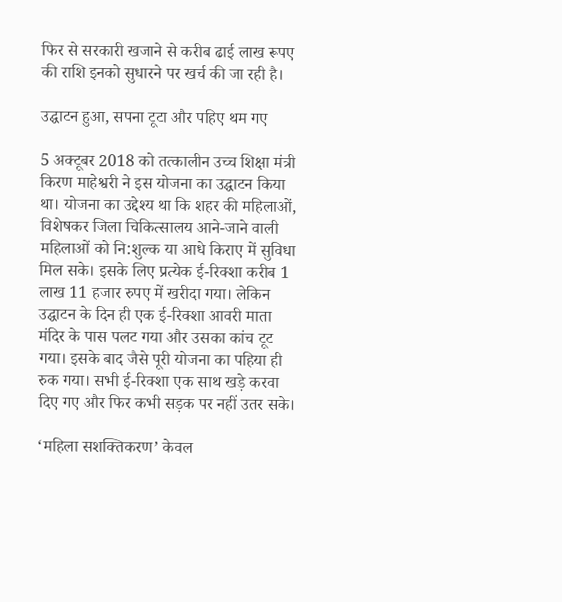फिर से सरकारी खजाने से करीब ढाई लाख रूपए की राशि इनको सुधारने पर खर्च की जा रही है।

उद्घाटन हुआ, सपना टूटा और पहिए थम गए

5 अक्टूबर 2018 को तत्कालीन उच्च शिक्षा मंत्री किरण माहेश्वरी ने इस योजना का उद्घाटन किया था। योजना का उद्देश्य था कि शहर की महिलाओं, विशेषकर जिला चिकित्सालय आने-जाने वाली महिलाओं को नि:शुल्क या आधे किराए में सुविधा मिल सके। इसके लिए प्रत्येक ई-रिक्शा करीब 1 लाख 11 हजार रुपए में खरीदा गया। लेकिन उद्घाटन के दिन ही एक ई-रिक्शा आवरी माता मंदिर के पास पलट गया और उसका कांच टूट गया। इसके बाद जैसे पूरी योजना का पहिया ही रुक गया। सभी ई-रिक्शा एक साथ खड़े करवा दिए गए और फिर कभी सड़क पर नहीं उतर सके।

‘महिला सशक्तिकरण’ केवल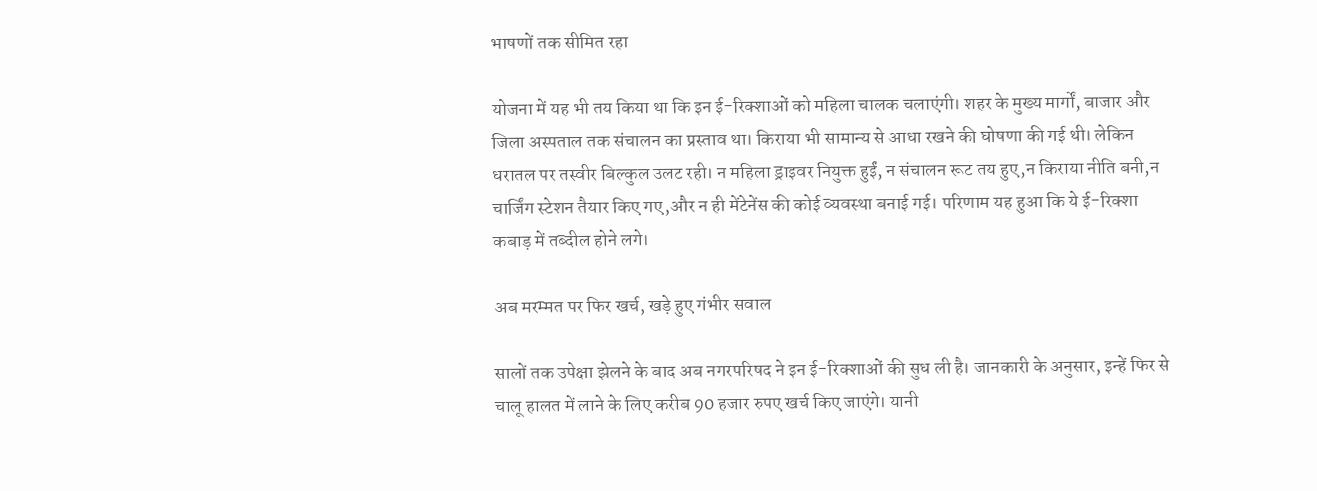भाषणों तक सीमित रहा

योजना में यह भी तय किया था कि इन ई-रिक्शाओं को महिला चालक चलाएंगी। शहर के मुख्य मार्गों, बाजार और जिला अस्पताल तक संचालन का प्रस्ताव था। किराया भी सामान्य से आधा रखने की घोषणा की गई थी। लेकिन धरातल पर तस्वीर बिल्कुल उलट रही। न महिला ड्राइवर नियुक्त हुईं, न संचालन रूट तय हुए,न किराया नीति बनी,न चार्जिंग स्टेशन तैयार किए गए,और न ही मेंटेनेंस की कोई व्यवस्था बनाई गई। परिणाम यह हुआ कि ये ई-रिक्शा कबाड़ में तब्दील होने लगे।

अब मरम्मत पर फिर खर्च, खड़े हुए गंभीर सवाल

सालों तक उपेक्षा झेलने के बाद अब नगरपरिषद ने इन ई-रिक्शाओं की सुध ली है। जानकारी के अनुसार, इन्हें फिर से चालू हालत में लाने के लिए करीब 90 हजार रुपए खर्च किए जाएंगे। यानी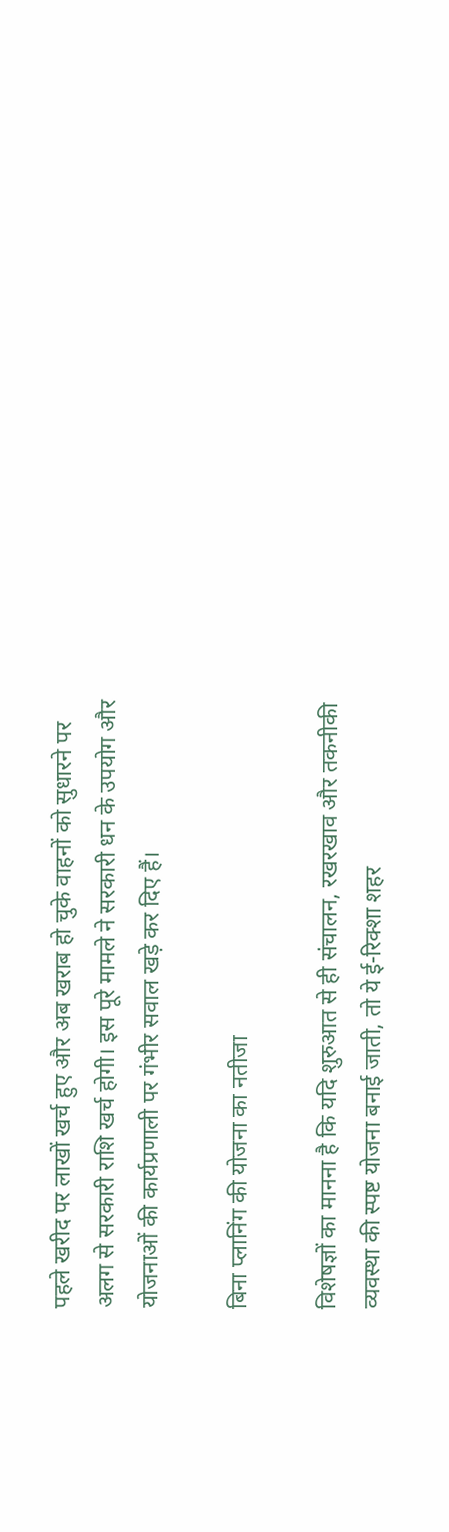पहले खरीद पर लाखों खर्च हुए और अब खराब हो चुके वाहनों को सुधारने पर अलग से सरकारी राशि खर्च होगी। इस पूरे मामले ने सरकारी धन के उपयोग और योजनाओं की कार्यप्रणाली पर गंभीर सवाल खड़े कर दिए हैं।

बिना प्लानिंग की योजना का नतीजा

विशेषज्ञों का मानना है कि यदि शुरुआत से ही संचालन, रखरखाव और तकनीकी व्यवस्था की स्पष्ट योजना बनाई जाती, तो ये ई-रिक्शा शहर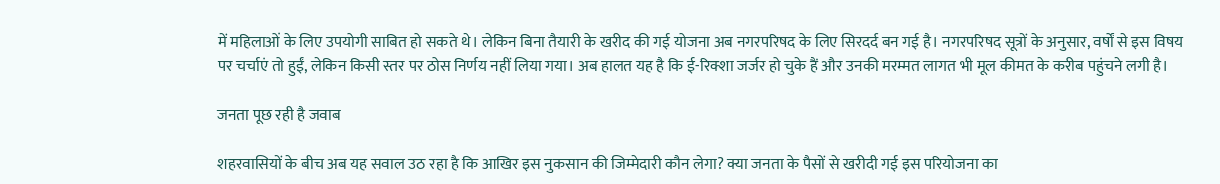में महिलाओं के लिए उपयोगी साबित हो सकते थे। लेकिन बिना तैयारी के खरीद की गई योजना अब नगरपरिषद के लिए सिरदर्द बन गई है। नगरपरिषद सूत्रों के अनुसार, वर्षों से इस विषय पर चर्चाएं तो हुईं, लेकिन किसी स्तर पर ठोस निर्णय नहीं लिया गया। अब हालत यह है कि ई-रिक्शा जर्जर हो चुके हैं और उनकी मरम्मत लागत भी मूल कीमत के करीब पहुंचने लगी है।

जनता पूछ रही है जवाब

शहरवासियों के बीच अब यह सवाल उठ रहा है कि आखिर इस नुकसान की जिम्मेदारी कौन लेगा? क्या जनता के पैसों से खरीदी गई इस परियोजना का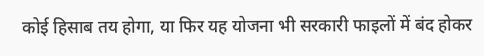कोई हिसाब तय होगा, या फिर यह योजना भी सरकारी फाइलों में बंद होकर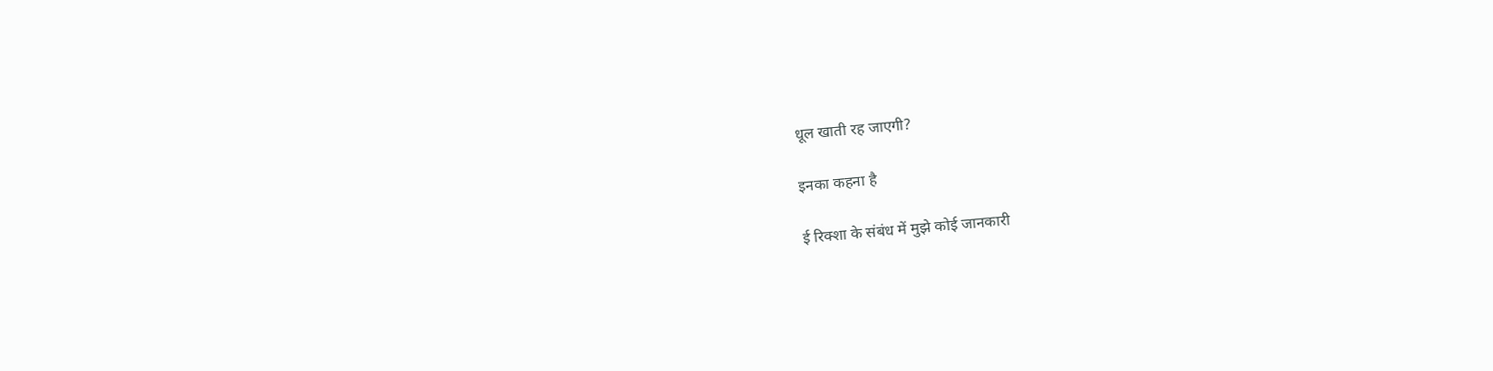धूल खाती रह जाएगी?

इनका कहना है

ई रिक्शा के संबंध में मुझे कोई जानकारी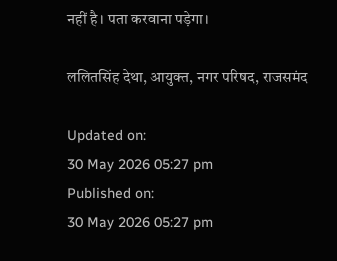नहीं है। पता करवाना पड़ेगा।

ललितसिंह देथा, आयुक्त, नगर परिषद, राजसमंद

Updated on:
30 May 2026 05:27 pm
Published on:
30 May 2026 05:27 pm